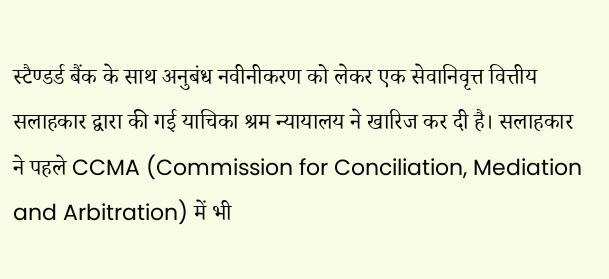स्टैण्डर्ड बैंक के साथ अनुबंध नवीनीकरण को लेकर एक सेवानिवृत्त वित्तीय सलाहकार द्वारा की गई याचिका श्रम न्यायालय ने खारिज कर दी है। सलाहकार ने पहले CCMA (Commission for Conciliation, Mediation and Arbitration) में भी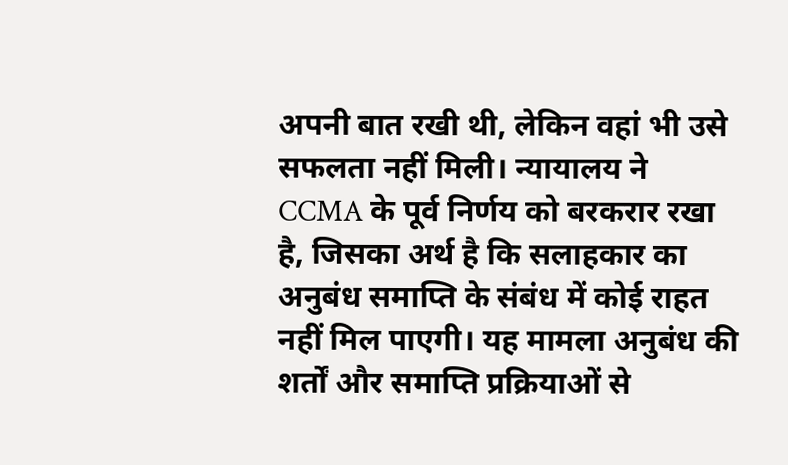अपनी बात रखी थी, लेकिन वहां भी उसे सफलता नहीं मिली। न्यायालय ने CCMA के पूर्व निर्णय को बरकरार रखा है, जिसका अर्थ है कि सलाहकार का अनुबंध समाप्ति के संबंध में कोई राहत नहीं मिल पाएगी। यह मामला अनुबंध की शर्तों और समाप्ति प्रक्रियाओं से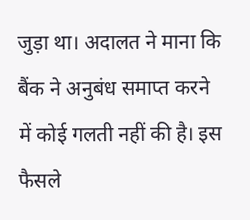जुड़ा था। अदालत ने माना कि बैंक ने अनुबंध समाप्त करने में कोई गलती नहीं की है। इस फैसले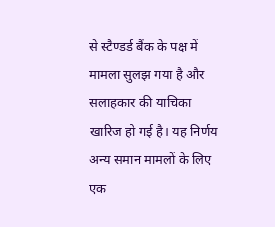से स्टैण्डर्ड बैंक के पक्ष में मामला सुलझ गया है और सलाहकार की याचिका खारिज हो गई है। यह निर्णय अन्य समान मामलों के लिए एक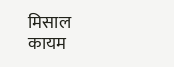मिसाल कायम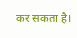कर सकता है।